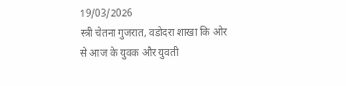19/03/2026
स्त्री चेतना गुजरात, वडोदरा शाखा कि ओर से आज के युवक और युवती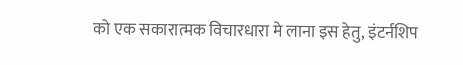को एक सकारात्मक विचारधारा मे लाना इस हेतु, इंटर्नशिप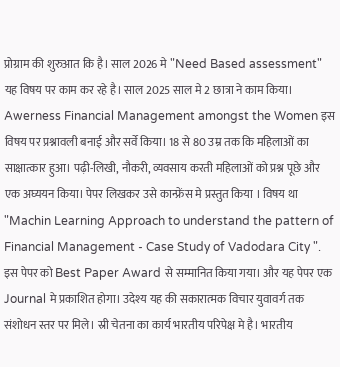प्रोग्राम की शुरुआत कि है। साल 2026 मे "Need Based assessment" यह विषय पर काम कर रहे है। साल 2025 साल मे 2 छात्रा ने काम किया। Awerness Financial Management amongst the Women इस विषय पर प्रश्नावली बनाई और सर्वे किया। 18 से 80 उम्र तक कि महिलाओं का साक्षात्कार हुआ। पढ़ी-लिखी, नौकरी, व्यवसाय करती महिलाओं को प्रश्न पूछे और एक अघ्ययन किया। पेपर लिखकर उसे कान्फ्रेंस मे प्रस्तुत किया । विषय था "Machin Learning Approach to understand the pattern of Financial Management - Case Study of Vadodara City ". इस पेपर को Best Paper Award से सम्मानित किया गया। और यह पेपर एक Journal मे प्रकाशित होगा। उदेश्य यह की सकारात्मक विचार युवावर्ग तक संशोधन स्तर पर मिले। स्री चेतना का कार्य भारतीय परिपेक्ष मे है। भारतीय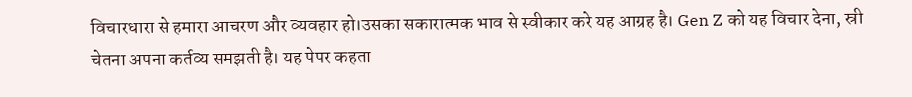विचारधारा से हमारा आचरण और व्यवहार हो।उसका सकारात्मक भाव से स्वीकार करे यह आग्रह है। Gen Z को यह विचार देना, स्री चेतना अपना कर्तव्य समझती है। यह पेपर कहता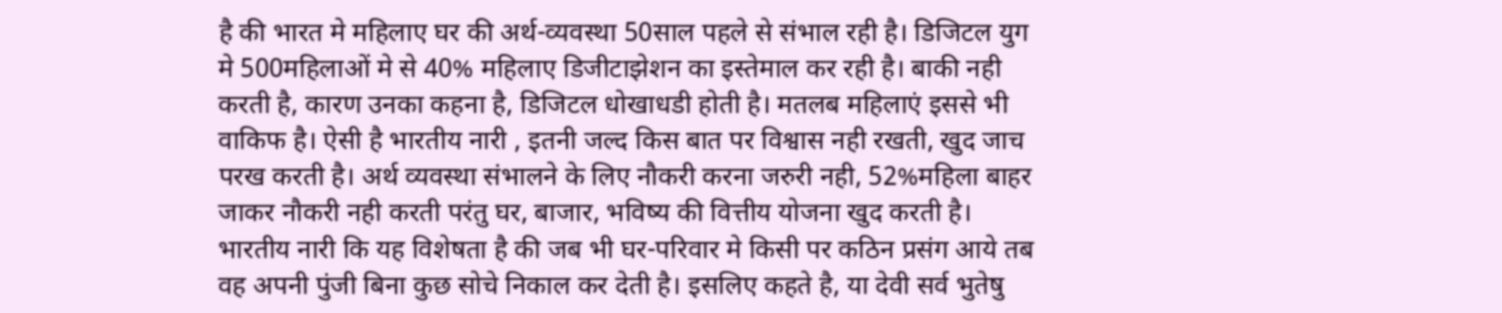है की भारत मे महिलाए घर की अर्थ-व्यवस्था 50साल पहले से संभाल रही है। डिजिटल युग मे 500महिलाओं मे से 40% महिलाए डिजीटाझेशन का इस्तेमाल कर रही है। बाकी नही करती है, कारण उनका कहना है, डिजिटल धोखाधडी होती है। मतलब महिलाएं इससे भी वाकिफ है। ऐसी है भारतीय नारी , इतनी जल्द किस बात पर विश्वास नही रखती, खुद जाच परख करती है। अर्थ व्यवस्था संभालने के लिए नौकरी करना जरुरी नही, 52%महिला बाहर जाकर नौकरी नही करती परंतु घर, बाजार, भविष्य की वित्तीय योजना खुद करती है। भारतीय नारी कि यह विशेषता है की जब भी घर-परिवार मे किसी पर कठिन प्रसंग आये तब वह अपनी पुंजी बिना कुछ सोचे निकाल कर देती है। इसलिए कहते है, या देवी सर्व भुतेषु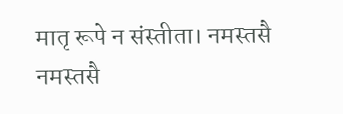मातृ रूपे न संस्तीता। नमस्तसै नमस्तसै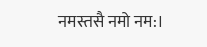नमस्तसै नमो नम:।